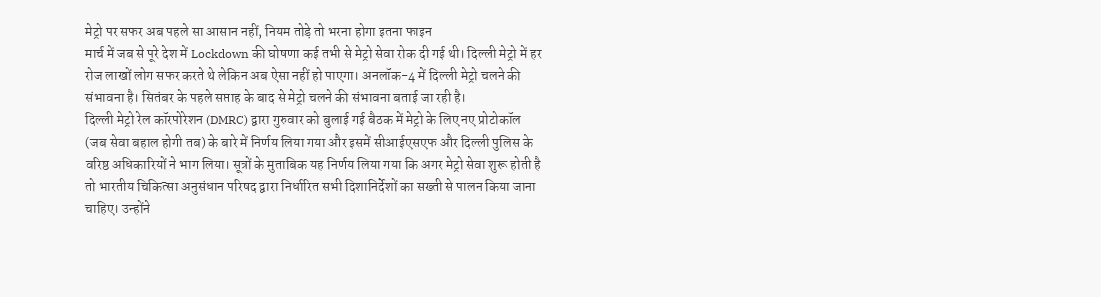मेट्रो पर सफर अब पहले सा आसान नहीं, नियम तोड़े तो भरना होगा इतना फाइन
मार्च में जब से पूरे देश में Lockdown की घोषणा कई तभी से मेट्रो सेवा रोक दी गई थी। दिल्ली मेट्रो में हर रोज लाखों लोग सफर करते थे लेकिन अब ऐसा नहीं हो पाएगा। अनलॉक-4 में दिल्ली मेट्रो चलने की संभावना है। सितंबर के पहले सप्ताह के बाद से मेट्रो चलने की संभावना बताई जा रही है।
दिल्ली मेट्रो रेल कॉरपोरेशन (DMRC) द्वारा गुरुवार को बुलाई गई बैठक में मेट्रो के लिए नए प्रोटोकॉल (जब सेवा बहाल होगी तब) के बारे में निर्णय लिया गया और इसमें सीआईएसएफ और दिल्ली पुलिस के वरिष्ठ अधिकारियों ने भाग लिया। सूत्रों के मुताबिक यह निर्णय लिया गया कि अगर मेट्रो सेवा शुरू होती है तो भारतीय चिकित्सा अनुसंधान परिषद द्वारा निर्धारित सभी दिशानिर्देशों का सख्ती से पालन किया जाना चाहिए। उन्होंने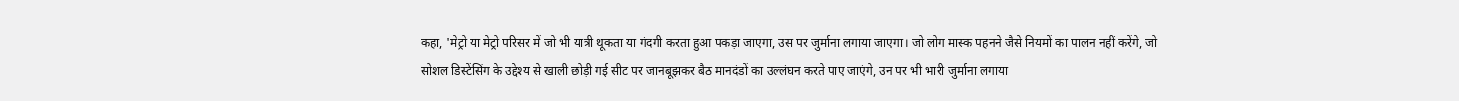कहा, 'मेट्रो या मेट्रो परिसर में जो भी यात्री थूकता या गंदगी करता हुआ पकड़ा जाएगा, उस पर जुर्माना लगाया जाएगा। जो लोग मास्क पहनने जैसे नियमों का पालन नहीं करेंगे, जो सोशल डिस्टेंसिंग के उद्देश्य से खाली छोड़ी गई सीट पर जानबूझकर बैठ मानदंडों का उल्लंघन करते पाए जाएंगे, उन पर भी भारी जुर्माना लगाया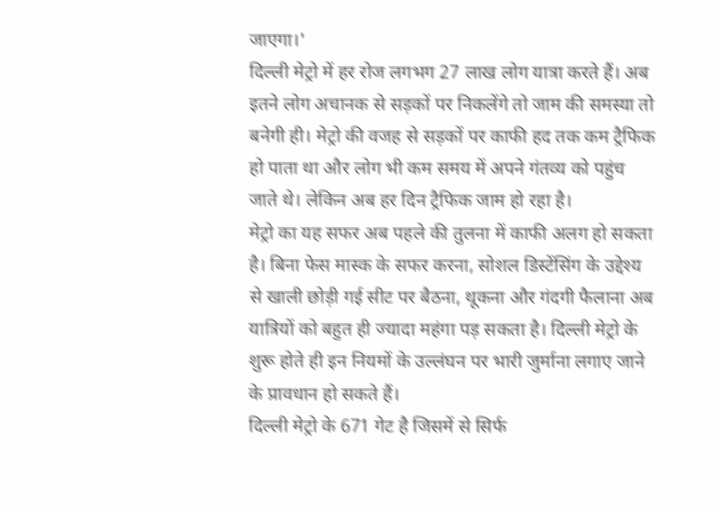जाएगा।'
दिल्ली मेट्रो में हर रोज लगभग 27 लाख लोग यात्रा करते हैं। अब इतने लोग अचानक से सड़कों पर निकलेंगे तो जाम की समस्या तो बनेगी ही। मेट्रो की वजह से सड़कों पर काफी हद तक कम ट्रैफिक हो पाता था और लोग भी कम समय में अपने गंतव्य को पहुंच जाते थे। लेकिन अब हर दिन ट्रैफिक जाम हो रहा है।
मेट्रो का यह सफर अब पहले की तुलना में काफी अलग हो सकता है। बिना फेस मास्क के सफर करना, सोशल डिस्टेंसिंग के उद्देश्य से खाली छोड़ी गई सीट पर बैठना, थूकना और गंदगी फैलाना अब यात्रियों को बहुत ही ज्यादा महंगा पड़ सकता है। दिल्ली मेट्रो के शुरू होते ही इन नियमों के उल्लंघन पर भारी जुर्माना लगाए जाने के प्रावधान हो सकते हैं।
दिल्ली मेट्रो के 671 गेट है जिसमें से सिर्फ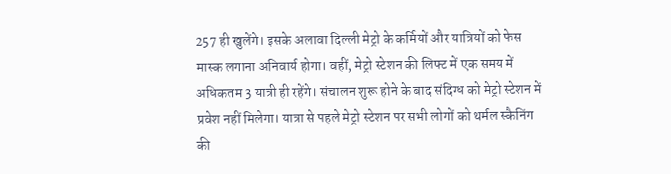257 ही खुलेंगे। इसके अलावा दिल्ली मेट्रो के कर्मियों और यात्रियों को फेस मास्क लगाना अनिवार्य होगा। वहीं, मेट्रो स्टेशन की लिफ्ट में एक समय में अधिकतम 3 यात्री ही रहेंगे। संचालन शुरू होने के बाद संदिग्ध को मेट्रो स्टेशन में प्रवेश नहीं मिलेगा। यात्रा से पहले मेट्रो स्टेशन पर सभी लोगों को थर्मल स्कैनिंग की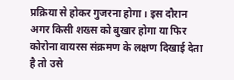प्रक्रिया से होकर गुजरना होगा। इस दौरान अगर किसी शख्स को बुखार होगा या फिर कोरोना वायरस संक्रमण के लक्षण दिखाई देता है तो उसे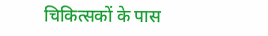चिकित्सकों के पास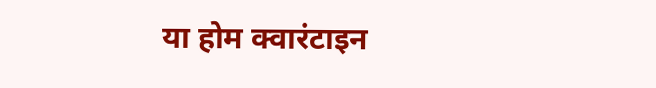या होम क्वारंटाइन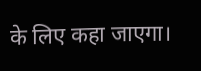के लिए कहा जाएगा।